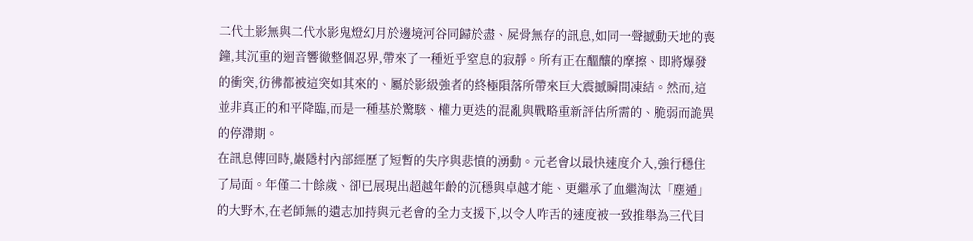二代土影無與二代水影鬼燈幻月於邊境河谷同歸於盡、屍骨無存的訊息,如同一聲撼動天地的喪鐘,其沉重的迴音響徹整個忍界,帶來了一種近乎窒息的寂靜。所有正在醞釀的摩擦、即將爆發的衝突,彷彿都被這突如其來的、屬於影級強者的終極隕落所帶來巨大震撼瞬間凍結。然而,這並非真正的和平降臨,而是一種基於驚駭、權力更迭的混亂與戰略重新評估所需的、脆弱而詭異的停滯期。
在訊息傳回時,巖隱村內部經歷了短暫的失序與悲憤的湧動。元老會以最快速度介入,強行穩住了局面。年僅二十餘歲、卻已展現出超越年齡的沉穩與卓越才能、更繼承了血繼淘汰「塵遁」的大野木,在老師無的遺志加持與元老會的全力支援下,以令人咋舌的速度被一致推舉為三代目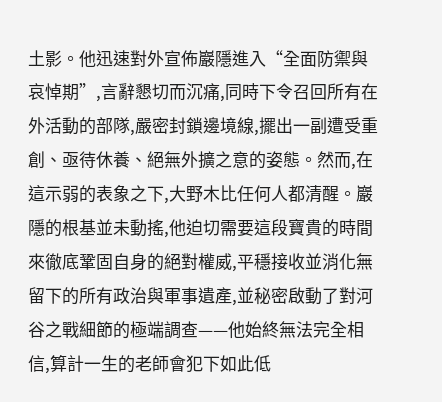土影。他迅速對外宣佈巖隱進入“全面防禦與哀悼期”,言辭懇切而沉痛,同時下令召回所有在外活動的部隊,嚴密封鎖邊境線,擺出一副遭受重創、亟待休養、絕無外擴之意的姿態。然而,在這示弱的表象之下,大野木比任何人都清醒。巖隱的根基並未動搖,他迫切需要這段寶貴的時間來徹底鞏固自身的絕對權威,平穩接收並消化無留下的所有政治與軍事遺產,並秘密啟動了對河谷之戰細節的極端調查——他始終無法完全相信,算計一生的老師會犯下如此低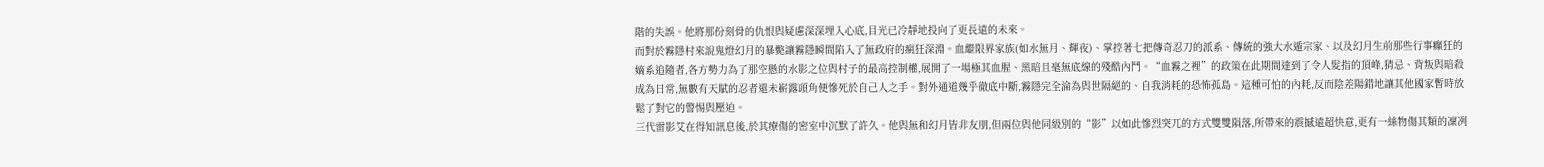階的失誤。他將那份刻骨的仇恨與疑慮深深埋入心底,目光已冷靜地投向了更長遠的未來。
而對於霧隱村來說鬼燈幻月的暴斃讓霧隱瞬間陷入了無政府的瘋狂深淵。血繼限界家族(如水無月、輝夜)、掌控著七把傳奇忍刀的派系、傳統的強大水遁宗家、以及幻月生前那些行事癲狂的嫡系追隨者,各方勢力為了那空懸的水影之位與村子的最高控制權,展開了一場極其血腥、黑暗且毫無底線的殘酷內鬥。“血霧之裡”的政策在此期間達到了令人髮指的頂峰,猜忌、背叛與暗殺成為日常,無數有天賦的忍者還未嶄露頭角便慘死於自己人之手。對外通道幾乎徹底中斷,霧隱完全淪為與世隔絕的、自我消耗的恐怖孤島。這種可怕的內耗,反而陰差陽錯地讓其他國家暫時放鬆了對它的警惕與壓迫。
三代雷影艾在得知訊息後,於其療傷的密室中沉默了許久。他與無和幻月皆非友朋,但兩位與他同級別的“影”以如此慘烈突兀的方式雙雙隕落,所帶來的震撼遠超快意,更有一絲物傷其類的凜冽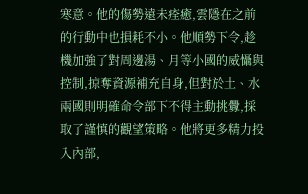寒意。他的傷勢遠未痊癒,雲隱在之前的行動中也損耗不小。他順勢下令,趁機加強了對周邊湯、月等小國的威懾與控制,掠奪資源補充自身,但對於土、水兩國則明確命令部下不得主動挑釁,採取了謹慎的觀望策略。他將更多精力投入內部,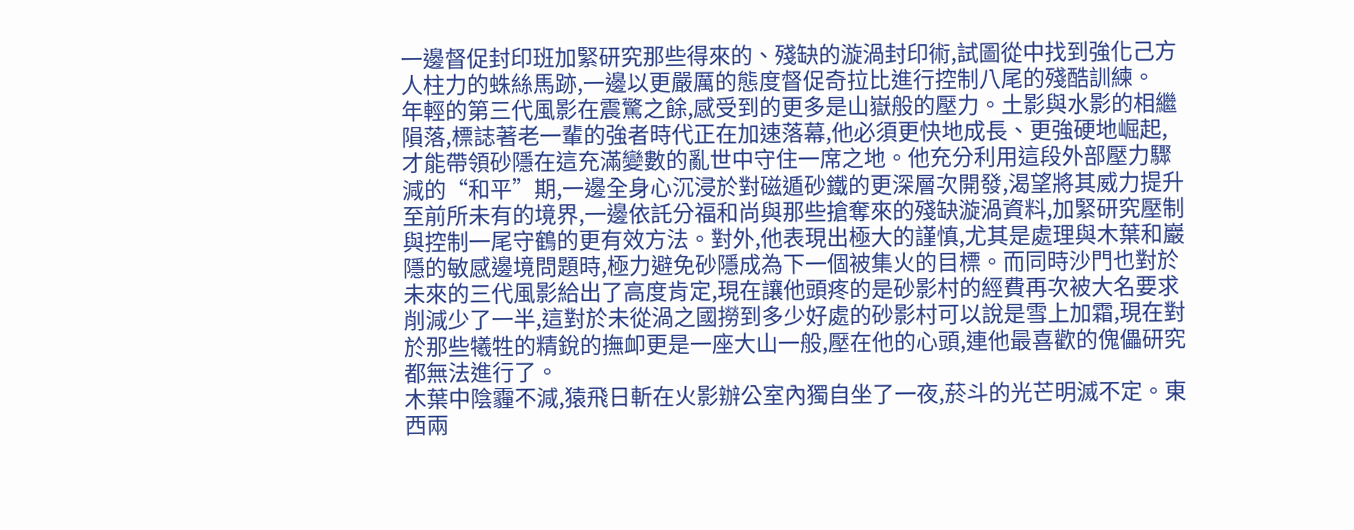一邊督促封印班加緊研究那些得來的、殘缺的漩渦封印術,試圖從中找到強化己方人柱力的蛛絲馬跡,一邊以更嚴厲的態度督促奇拉比進行控制八尾的殘酷訓練。
年輕的第三代風影在震驚之餘,感受到的更多是山嶽般的壓力。土影與水影的相繼隕落,標誌著老一輩的強者時代正在加速落幕,他必須更快地成長、更強硬地崛起,才能帶領砂隱在這充滿變數的亂世中守住一席之地。他充分利用這段外部壓力驟減的“和平”期,一邊全身心沉浸於對磁遁砂鐵的更深層次開發,渴望將其威力提升至前所未有的境界,一邊依託分福和尚與那些搶奪來的殘缺漩渦資料,加緊研究壓制與控制一尾守鶴的更有效方法。對外,他表現出極大的謹慎,尤其是處理與木葉和巖隱的敏感邊境問題時,極力避免砂隱成為下一個被集火的目標。而同時沙門也對於未來的三代風影給出了高度肯定,現在讓他頭疼的是砂影村的經費再次被大名要求削減少了一半,這對於未從渦之國撈到多少好處的砂影村可以說是雪上加霜,現在對於那些犧牲的精銳的撫卹更是一座大山一般,壓在他的心頭,連他最喜歡的傀儡研究都無法進行了。
木葉中陰霾不減,猿飛日斬在火影辦公室內獨自坐了一夜,菸斗的光芒明滅不定。東西兩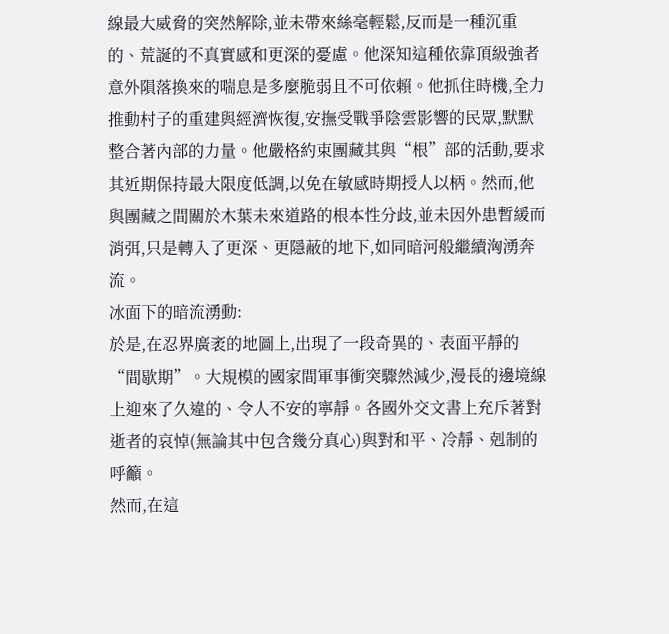線最大威脅的突然解除,並未帶來絲毫輕鬆,反而是一種沉重的、荒誕的不真實感和更深的憂慮。他深知這種依靠頂級強者意外隕落換來的喘息是多麼脆弱且不可依賴。他抓住時機,全力推動村子的重建與經濟恢復,安撫受戰爭陰雲影響的民眾,默默整合著內部的力量。他嚴格約束團藏其與“根”部的活動,要求其近期保持最大限度低調,以免在敏感時期授人以柄。然而,他與團藏之間關於木葉未來道路的根本性分歧,並未因外患暫緩而消弭,只是轉入了更深、更隱蔽的地下,如同暗河般繼續洶湧奔流。
冰面下的暗流湧動:
於是,在忍界廣袤的地圖上,出現了一段奇異的、表面平靜的“間歇期”。大規模的國家間軍事衝突驟然減少,漫長的邊境線上迎來了久違的、令人不安的寧靜。各國外交文書上充斥著對逝者的哀悼(無論其中包含幾分真心)與對和平、冷靜、剋制的呼籲。
然而,在這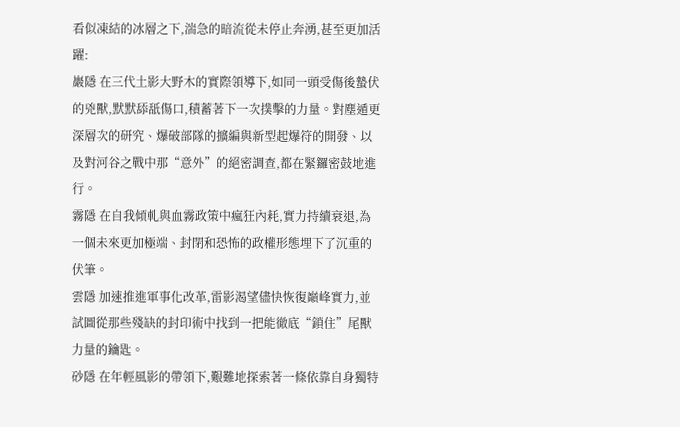看似凍結的冰層之下,湍急的暗流從未停止奔湧,甚至更加活躍:
巖隱 在三代土影大野木的實際領導下,如同一頭受傷後蟄伏的兇獸,默默舔舐傷口,積蓄著下一次撲擊的力量。對塵遁更深層次的研究、爆破部隊的擴編與新型起爆符的開發、以及對河谷之戰中那“意外”的絕密調查,都在緊鑼密鼓地進行。
霧隱 在自我傾軋與血霧政策中瘋狂內耗,實力持續衰退,為一個未來更加極端、封閉和恐怖的政權形態埋下了沉重的伏筆。
雲隱 加速推進軍事化改革,雷影渴望儘快恢復巔峰實力,並試圖從那些殘缺的封印術中找到一把能徹底“鎖住”尾獸力量的鑰匙。
砂隱 在年輕風影的帶領下,艱難地探索著一條依靠自身獨特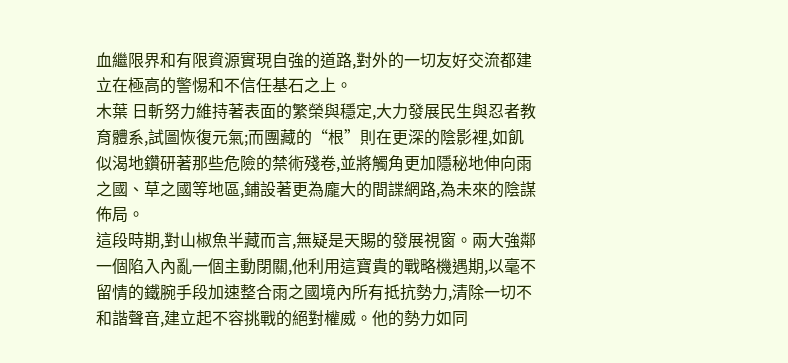血繼限界和有限資源實現自強的道路,對外的一切友好交流都建立在極高的警惕和不信任基石之上。
木葉 日斬努力維持著表面的繁榮與穩定,大力發展民生與忍者教育體系,試圖恢復元氣;而團藏的“根”則在更深的陰影裡,如飢似渴地鑽研著那些危險的禁術殘卷,並將觸角更加隱秘地伸向雨之國、草之國等地區,鋪設著更為龐大的間諜網路,為未來的陰謀佈局。
這段時期,對山椒魚半藏而言,無疑是天賜的發展視窗。兩大強鄰一個陷入內亂一個主動閉關,他利用這寶貴的戰略機遇期,以毫不留情的鐵腕手段加速整合雨之國境內所有抵抗勢力,清除一切不和諧聲音,建立起不容挑戰的絕對權威。他的勢力如同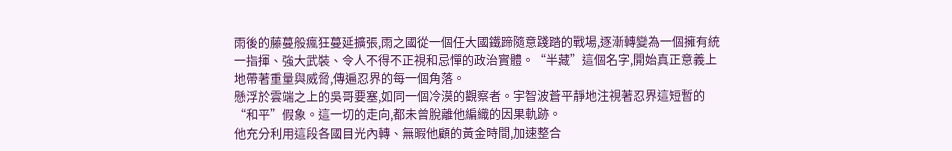雨後的藤蔓般瘋狂蔓延擴張,雨之國從一個任大國鐵蹄隨意踐踏的戰場,逐漸轉變為一個擁有統一指揮、強大武裝、令人不得不正視和忌憚的政治實體。“半藏”這個名字,開始真正意義上地帶著重量與威脅,傳遍忍界的每一個角落。
懸浮於雲端之上的吳哥要塞,如同一個冷漠的觀察者。宇智波蒼平靜地注視著忍界這短暫的“和平”假象。這一切的走向,都未曾脫離他編織的因果軌跡。
他充分利用這段各國目光內轉、無暇他顧的黃金時間,加速整合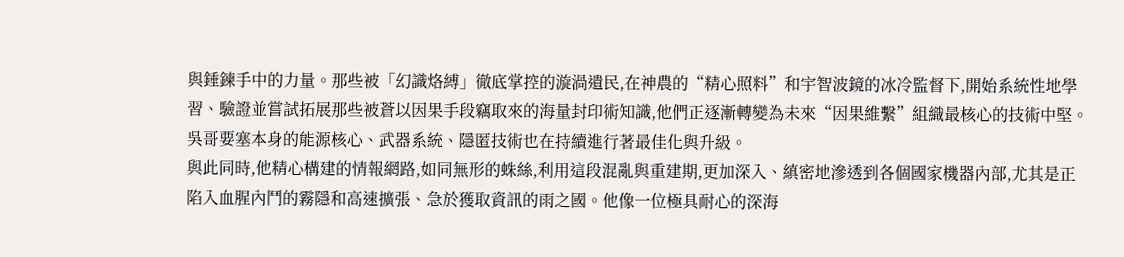與錘鍊手中的力量。那些被「幻識烙縛」徹底掌控的漩渦遺民,在神農的“精心照料”和宇智波鏡的冰冷監督下,開始系統性地學習、驗證並嘗試拓展那些被蒼以因果手段竊取來的海量封印術知識,他們正逐漸轉變為未來“因果維繫”組織最核心的技術中堅。吳哥要塞本身的能源核心、武器系統、隱匿技術也在持續進行著最佳化與升級。
與此同時,他精心構建的情報網路,如同無形的蛛絲,利用這段混亂與重建期,更加深入、縝密地滲透到各個國家機器內部,尤其是正陷入血腥內鬥的霧隱和高速擴張、急於獲取資訊的雨之國。他像一位極具耐心的深海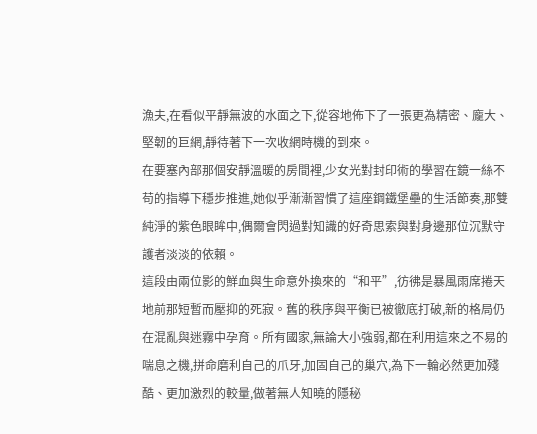漁夫,在看似平靜無波的水面之下,從容地佈下了一張更為精密、龐大、堅韌的巨網,靜待著下一次收網時機的到來。
在要塞內部那個安靜溫暖的房間裡,少女光對封印術的學習在鏡一絲不苟的指導下穩步推進,她似乎漸漸習慣了這座鋼鐵堡壘的生活節奏,那雙純淨的紫色眼眸中,偶爾會閃過對知識的好奇思索與對身邊那位沉默守護者淡淡的依賴。
這段由兩位影的鮮血與生命意外換來的“和平”,彷彿是暴風雨席捲天地前那短暫而壓抑的死寂。舊的秩序與平衡已被徹底打破,新的格局仍在混亂與迷霧中孕育。所有國家,無論大小強弱,都在利用這來之不易的喘息之機,拼命磨利自己的爪牙,加固自己的巢穴,為下一輪必然更加殘酷、更加激烈的較量,做著無人知曉的隱秘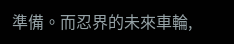準備。而忍界的未來車輪,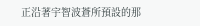正沿著宇智波蒼所預設的那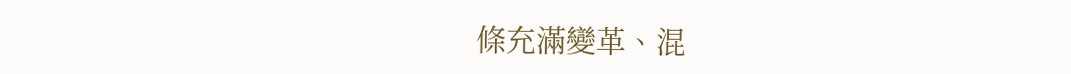條充滿變革、混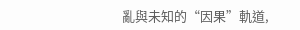亂與未知的“因果”軌道,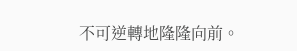不可逆轉地隆隆向前。